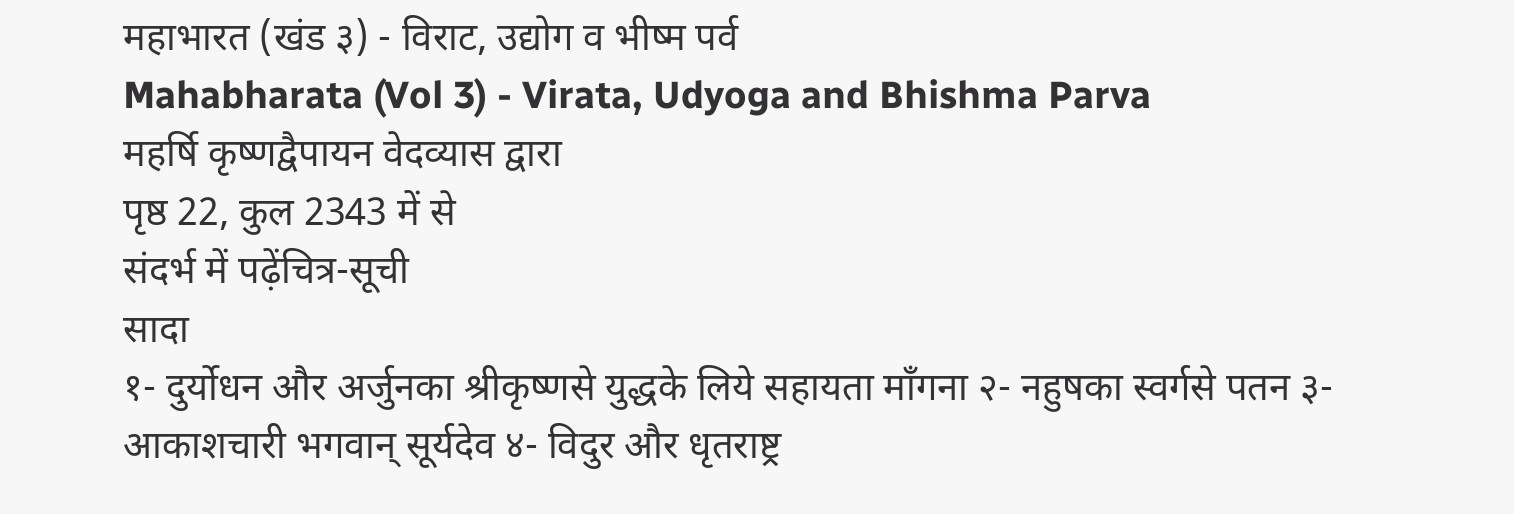महाभारत (खंड ३) - विराट, उद्योग व भीष्म पर्व
Mahabharata (Vol 3) - Virata, Udyoga and Bhishma Parva
महर्षि कृष्णद्वैपायन वेदव्यास द्वारा
पृष्ठ 22, कुल 2343 में से
संदर्भ में पढ़ेंचित्र-सूची
सादा
१- दुर्योधन और अर्जुनका श्रीकृष्णसे युद्धके लिये सहायता माँगना २- नहुषका स्वर्गसे पतन ३- आकाशचारी भगवान् सूर्यदेव ४- विदुर और धृतराष्ट्र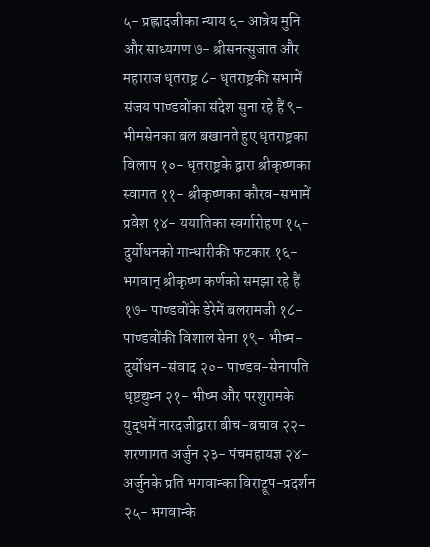५- प्रह्लादजीका न्याय ६- आत्रेय मुनि और साध्यगण ७- श्रीसनत्सुजात और महाराज धृतराष्ट्र ८- धृतराष्ट्रकी सभामें संजय पाण्डवोंका संदेश सुना रहे हैं ९- भीमसेनका बल बखानते हुए धृतराष्ट्रका विलाप १०- धृतराष्ट्रके द्वारा श्रीकृष्णका स्वागत ११- श्रीकृष्णका कौरव-सभामें प्रवेश १४- ययातिका स्वर्गारोहण १५- दुर्योधनको गान्धारीकी फटकार १६- भगवान् श्रीकृष्ण कर्णको समझा रहे हैं १७- पाण्डवोंके डेरेमें बलरामजी १८- पाण्डवोंकी विशाल सेना १९- भीष्म-दुर्योधन-संवाद २०- पाण्डव-सेनापति धृष्टद्युम्न २१- भीष्म और परशुरामके युद्धमें नारदजीद्वारा बीच-बचाव २२- शरणागत अर्जुन २३- पंचमहायज्ञ २४- अर्जुनके प्रति भगवान्का विराट्रूप-प्रदर्शन २५- भगवान्के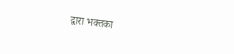द्वारा भक्तका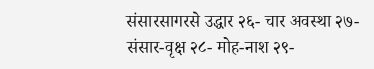संसारसागरसे उद्धार २६- चार अवस्था २७- संसार-वृक्ष २८- मोह-नाश २९-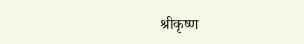श्रीकृष्ण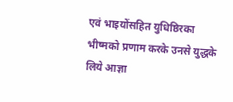एवं भाइयोंसहित युधिष्ठिरका भीष्मको प्रणाम करके उनसे युद्धके लिये आज्ञा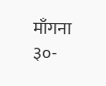माँगना ३०-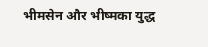भीमसेन और भीष्मका युद्ध